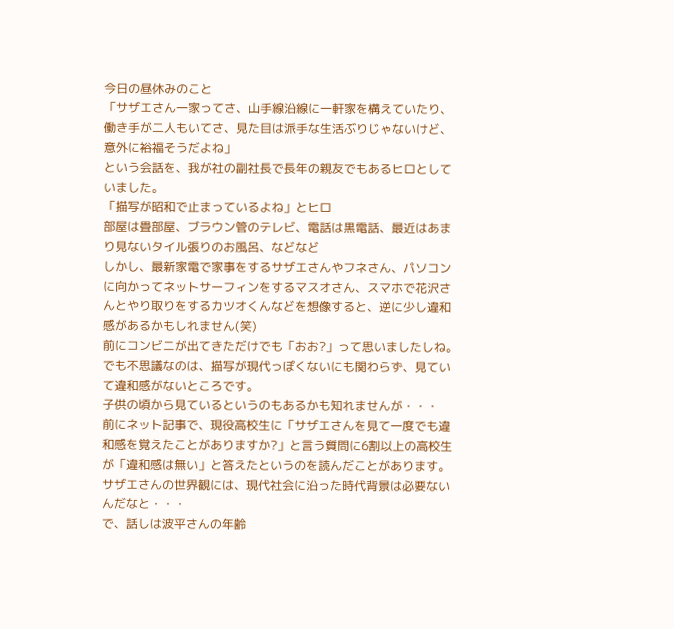今日の昼休みのこと
「サザエさん一家ってさ、山手線沿線に一軒家を構えていたり、働き手が二人もいてさ、見た目は派手な生活ぶりじゃないけど、意外に裕福そうだよね」
という会話を、我が社の副社長で長年の親友でもあるヒロとしていました。
「描写が昭和で止まっているよね」とヒロ
部屋は畳部屋、ブラウン管のテレビ、電話は黒電話、最近はあまり見ないタイル張りのお風呂、などなど
しかし、最新家電で家事をするサザエさんやフネさん、パソコンに向かってネットサーフィンをするマスオさん、スマホで花沢さんとやり取りをするカツオくんなどを想像すると、逆に少し違和感があるかもしれません(笑)
前にコンビニが出てきただけでも「おお?」って思いましたしね。
でも不思議なのは、描写が現代っぽくないにも関わらず、見ていて違和感がないところです。
子供の頃から見ているというのもあるかも知れませんが・・・
前にネット記事で、現役高校生に「サザエさんを見て一度でも違和感を覚えたことがありますか?」と言う質問に6割以上の高校生が「違和感は無い」と答えたというのを読んだことがあります。
サザエさんの世界観には、現代社会に沿った時代背景は必要ないんだなと・・・
で、話しは波平さんの年齢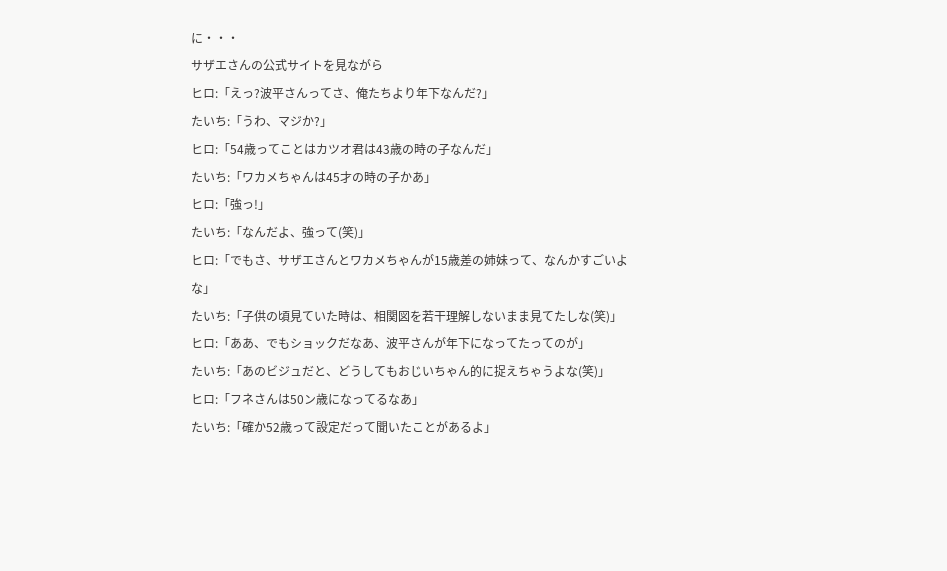に・・・
サザエさんの公式サイトを見ながら
ヒロ:「えっ?波平さんってさ、俺たちより年下なんだ?」
たいち:「うわ、マジか?」
ヒロ:「54歳ってことはカツオ君は43歳の時の子なんだ」
たいち:「ワカメちゃんは45才の時の子かあ」
ヒロ:「強っ!」
たいち:「なんだよ、強って(笑)」
ヒロ:「でもさ、サザエさんとワカメちゃんが15歳差の姉妹って、なんかすごいよな」
たいち:「子供の頃見ていた時は、相関図を若干理解しないまま見てたしな(笑)」
ヒロ:「ああ、でもショックだなあ、波平さんが年下になってたってのが」
たいち:「あのビジュだと、どうしてもおじいちゃん的に捉えちゃうよな(笑)」
ヒロ:「フネさんは50ン歳になってるなあ」
たいち:「確か52歳って設定だって聞いたことがあるよ」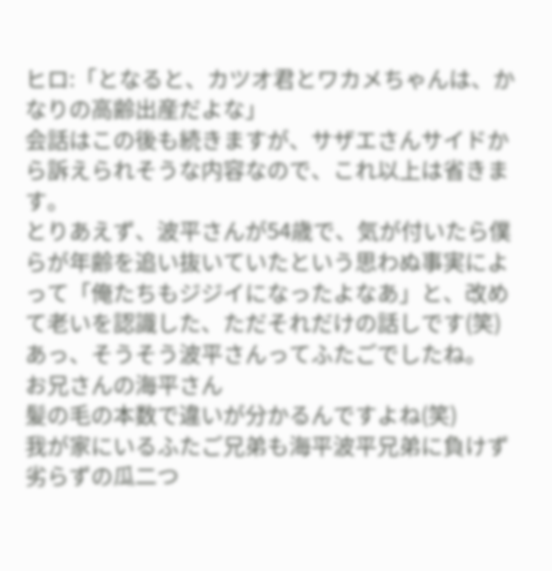ヒロ:「となると、カツオ君とワカメちゃんは、かなりの高齢出産だよな」
会話はこの後も続きますが、サザエさんサイドから訴えられそうな内容なので、これ以上は省きます。
とりあえず、波平さんが54歳で、気が付いたら僕らが年齢を追い抜いていたという思わぬ事実によって「俺たちもジジイになったよなあ」と、改めて老いを認識した、ただそれだけの話しです(笑)
あっ、そうそう波平さんってふたごでしたね。
お兄さんの海平さん
髪の毛の本数で違いが分かるんですよね(笑)
我が家にいるふたご兄弟も海平波平兄弟に負けず劣らずの瓜二つ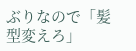ぶりなので「髪型変えろ」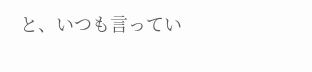と、いつも言ってい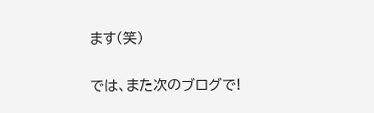ます(笑)

では、また次のブログで!